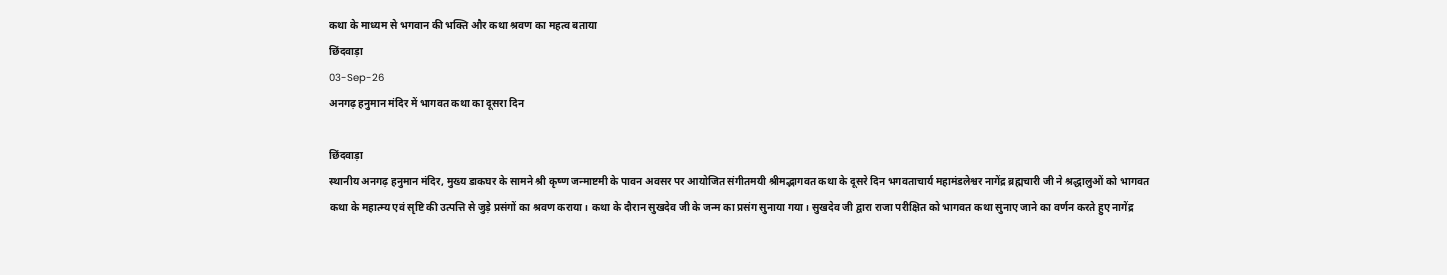कथा के माध्यम से भगवान की भक्ति और कथा श्रवण का महत्व बताया
छिंदवाड़ा
03-Sep-26
अनगढ़ हनुमान मंदिर में भागवत कथा का दूसरा दिन

छिंदवाड़ा
स्थानीय अनगढ़ हनुमान मंदिर, मुख्य डाकघर के सामने श्री कृष्ण जन्माष्टमी के पावन अवसर पर आयोजित संगीतमयी श्रीमद्भागवत कथा के दूसरे दिन भगवताचार्य महामंडलेश्वर नागेंद्र ब्रह्मचारी जी ने श्रद्धालुओं को भागवत कथा के महात्म्य एवं सृष्टि की उत्पत्ति से जुड़े प्रसंगों का श्रवण कराया। कथा के दौरान सुखदेव जी के जन्म का प्रसंग सुनाया गया। सुखदेव जी द्वारा राजा परीक्षित को भागवत कथा सुनाए जाने का वर्णन करते हुए नागेंद्र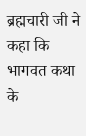ब्रह्मचारी जी ने कहा कि भागवत कथा के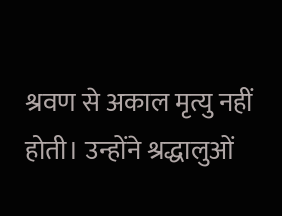श्रवण से अकाल मृत्यु नहीं होती। उन्होंने श्रद्धालुओं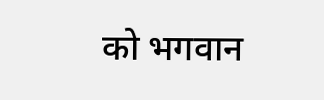को भगवान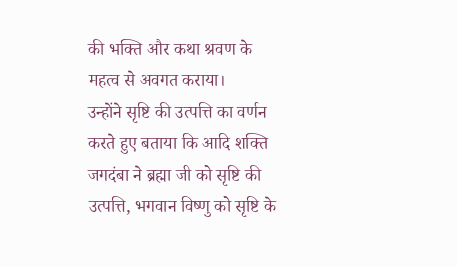की भक्ति और कथा श्रवण के महत्व से अवगत कराया।
उन्होंने सृष्टि की उत्पत्ति का वर्णन करते हुए बताया कि आदि शक्ति जगदंबा ने ब्रह्मा जी को सृष्टि की उत्पत्ति, भगवान विष्णु को सृष्टि के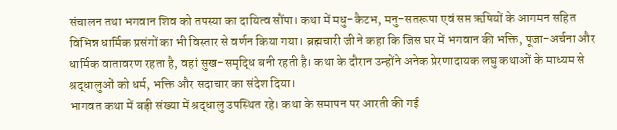संचालन तथा भगवान शिव को तपस्या का दायित्व सौंपा। कथा में मधु-कैटभ, मनु-सतरूपा एवं सप्त ऋषियों के आगमन सहित विभिन्न धार्मिक प्रसंगों का भी विस्तार से वर्णन किया गया। ब्रह्मचारी जी ने कहा कि जिस घर में भगवान की भक्ति, पूजा-अर्चना और धार्मिक वातावरण रहता है, वहां सुख-समृद्धि बनी रहती है। कथा के दौरान उन्होंने अनेक प्रेरणादायक लघु कथाओं के माध्यम से श्रद्धालुओं को धर्म, भक्ति और सदाचार का संदेश दिया।
भागवत कथा में बड़ी संख्या में श्रद्धालु उपस्थित रहे। कथा के समापन पर आरती की गई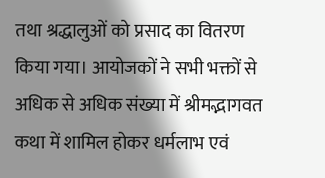तथा श्रद्धालुओं को प्रसाद का वितरण किया गया। आयोजकों ने सभी भक्तों से अधिक से अधिक संख्या में श्रीमद्भागवत कथा में शामिल होकर धर्मलाभ एवं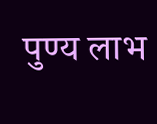पुण्य लाभ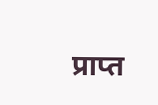प्राप्त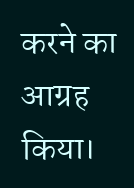करने का आग्रह किया।